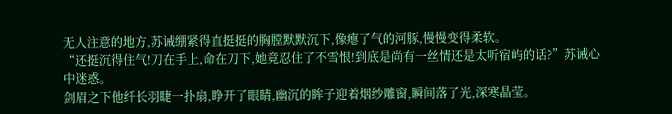无人注意的地方,苏诫绷紧得直挺挺的胸膛默默沉下,像瘪了气的河豚,慢慢变得柔软。
“还挺沉得住气!刀在手上,命在刀下,她竟忍住了不雪恨!到底是尚有一丝情还是太听宿屿的话?”苏诫心中迷惑。
剑眉之下他纤长羽睫一扑扇,睁开了眼睛,幽沉的眸子迎着烟纱雕窗,瞬间落了光,深寒晶莹。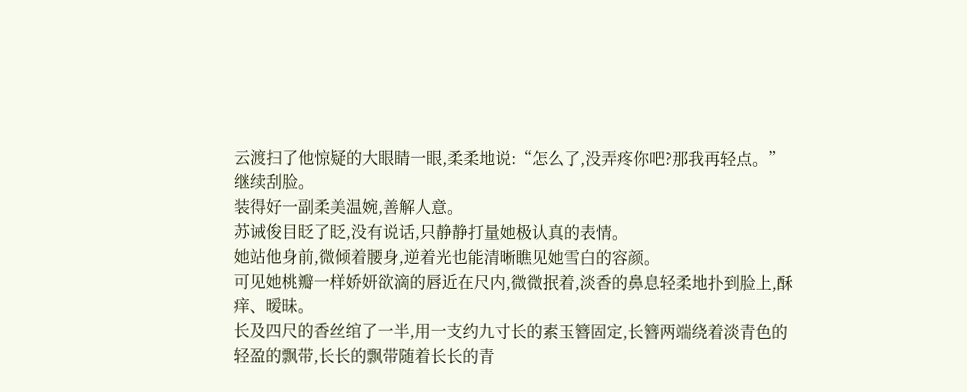云渡扫了他惊疑的大眼睛一眼,柔柔地说:“怎么了,没弄疼你吧?那我再轻点。”继续刮脸。
装得好一副柔美温婉,善解人意。
苏诫俊目眨了眨,没有说话,只静静打量她极认真的表情。
她站他身前,微倾着腰身,逆着光也能清晰瞧见她雪白的容颜。
可见她桃瓣一样娇妍欲滴的唇近在尺内,微微抿着,淡香的鼻息轻柔地扑到脸上,酥痒、暧昧。
长及四尺的香丝绾了一半,用一支约九寸长的素玉簪固定,长簪两端绕着淡青色的轻盈的飘带,长长的飘带随着长长的青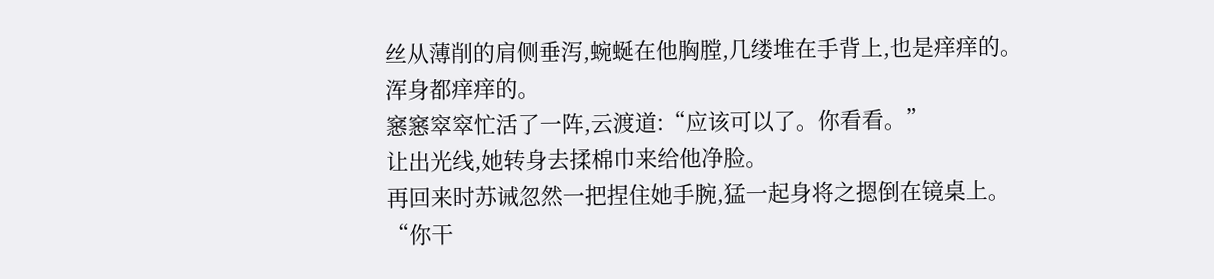丝从薄削的肩侧垂泻,蜿蜒在他胸膛,几缕堆在手背上,也是痒痒的。
浑身都痒痒的。
窸窸窣窣忙活了一阵,云渡道:“应该可以了。你看看。”
让出光线,她转身去揉棉巾来给他净脸。
再回来时苏诫忽然一把捏住她手腕,猛一起身将之摁倒在镜桌上。
“你干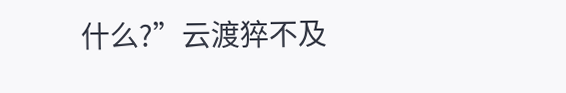什么?”云渡猝不及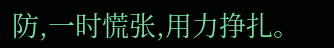防,一时慌张,用力挣扎。